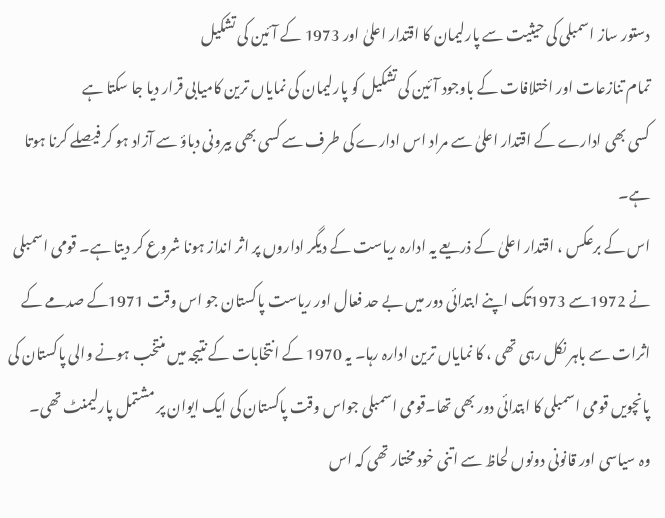دستور ساز اسمبلی کی حیثیت سے پارلیمان کا اقتدار اعلیٰ اور 1973 کے آئین کی تشکیل
تمام تنازعات اور اختلافات کے باوجود آئین کی تشکیل کو پارلیمان کی نمایاں ترین کامیابی قرار دیا جا سکتا ہے
کسی بھی ادارے کے اقتدار اعلیٰ سے مراد اس ادارے کی طرف سے کسی بھی بیرونی دباؤ سے آزاد ہو کر فیصلے کرنا ہوتا ہے۔
اس کے برعکس ، اقتدار اعلیٰ کے ذریعے یہ ادارہ ریاست کے دیگر اداروں پر اثر انداز ہونا شروع کر دیتا ہے۔ قومی اسمبلی نے 1972سے 1973تک اپنے ابتدائی دور میں بے حد فعال اور ریاست پاکستان جو اس وقت 1971کے صدمے کے اثرات سے باہر نکل رہی تھی ، کا نمایاں ترین ادارہ رہا۔ یہ 1970 کے انتخابات کے نتیجہ میں منتخب ہونے والی پاکستان کی پانچویں قومی اسمبلی کا ابتدائی دور بھی تھا۔قومی اسمبلی جواس وقت پاکستان کی ایک ایوان پر مشتمل پارلیمنٹ تھی۔
وہ سیاسی اور قانونی دونوں لحاظ سے اتنی خود مختار تھی کہ اس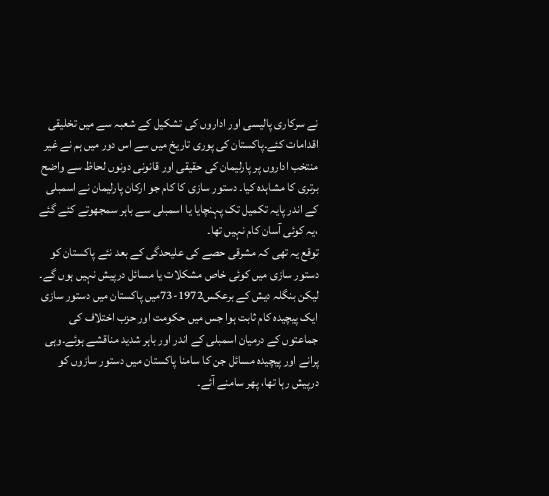نے سرکاری پالیسی اور اداروں کی تشکیل کے شعبہ سے میں تخلیقی اقدامات کئے۔پاکستان کی پوری تاریخ میں سے اس دور میں ہم نے غیر منتخب اداروں پر پارلیمان کی حقیقی اور قانونی دونوں لحاظ سے واضح برتری کا مشاہدہ کیا۔ دستور سازی کا کام جو ارکان پارلیمان نے اسمبلی کے اندر پایہ تکمیل تک پہنچایا یا اسمبلی سے باہر سمجھوتے کئے گئے ،یہ کوئی آسان کام نہیں تھا۔
توقع یہ تھی کہ مشرقی حصے کی علیحدگی کے بعد نئے پاکستان کو دستور سازی میں کوئی خاص مشکلات یا مسائل درپیش نہیں ہوں گے۔ لیکن بنگلہ دیش کے برعکس1972-73میں پاکستان میں دستور سازی ایک پیچیدہ کام ثابت ہوا جس میں حکومت اور حزب اختلاف کی جماعتوں کے درمیان اسمبلی کے اندر اور باہر شدید مناقشے ہوئے۔وہی پرانے اور پیچیدہ مسائل جن کا سامنا پاکستان میں دستور سازوں کو درپیش رہا تھا، پھر سامنے آئے۔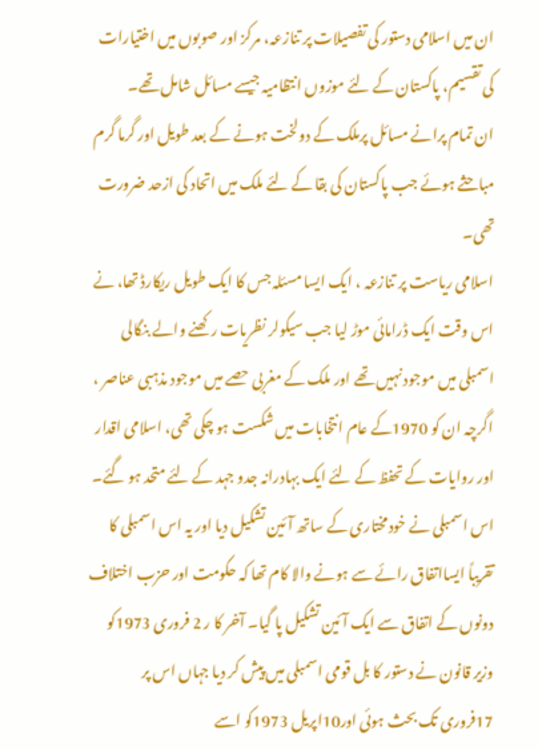ان میں اسلامی دستور کی تفصیلات پر تنازعہ، مرکز اور صوبوں میں اختیارات کی تقسیم، پاکستان کے لئے موزوں انتظامیہ جیسے مسائل شامل تھے۔
ان تمام پرانے مسائل پرملک کے دولخت ہونے کے بعد طویل اور گرما گرم مباحثے ہوئے جب پاکستان کی بقا کے لئے ملک میں اتحاد کی ازحد ضرورت تھی۔
اسلامی ریاست پر تنازعہ ، ایک ایسا مسئلہ جس کا ایک طویل ریکارڈ تھا، نے اس وقت ایک ڈرامائی موڑ لیا جب سیکولر نظریات رکھنے والے بنگالی اسمبلی میں موجود نہیں تھے اور ملک کے مغربی حصے میں موجود مذہبی عناصر ، اگرچہ ان کو 1970کے عام انتخابات میں شکست ہو چکی تھی، اسلامی اقدار اور روایات کے تحفظ کے لئے ایک بہادرانہ جدو جہد کے لئے متحد ہو گئے۔
اس اسمبلی نے خودمختاری کے ساتھ آئین تشکیل دیا اور یہ اس اسمبلی کا تقریباً ایسااتفاق رائے سے ہونے والا کام تھا کہ حکومت اور حزب اختلاف دونوں کے اتفاق سے ایک آئین تشکیل پا گیا۔ آخر کا ر 2 فروری 1973کو وزیر قانون نے دستور کا بل قومی اسمبلی میں پیش کر دیا جہاں اس پر 17فروری تک بحث ہوئی اور10اپریل 1973کو اسے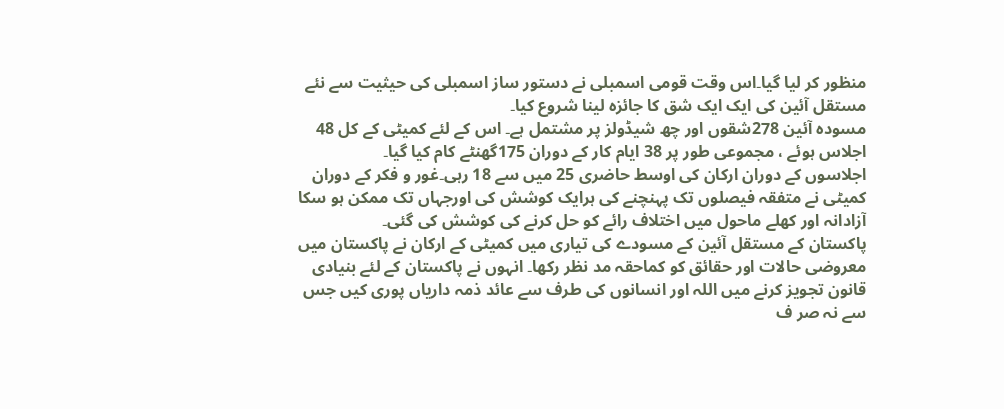منظور کر لیا گیا۔اس وقت قومی اسمبلی نے دستور ساز اسمبلی کی حیثیت سے نئے مستقل آئین کی ایک ایک شق کا جائزہ لینا شروع کیا۔
مسودہ آئین 278شقوں اور چھ شیڈولز پر مشتمل ہے۔ اس کے لئے کمیٹی کے کل 48 اجلاس ہوئے ، مجموعی طور پر 38 ایام کار کے دوران 175گھنٹے کام کیا گیا۔
اجلاسوں کے دوران ارکان کی اوسط حاضری 25 میں سے 18 رہی۔غور و فکر کے دوران کمیٹی نے متفقہ فیصلوں تک پہنچنے کی ہرایک کوشش کی اورجہاں تک ممکن ہو سکا آزادانہ اور کھلے ماحول میں اختلاف رائے کو حل کرنے کی کوشش کی گئی۔
پاکستان کے مستقل آئین کے مسودے کی تیاری میں کمیٹی کے ارکان نے پاکستان میں معروضی حالات اور حقائق کو کماحقہ مد نظر رکھا۔ انہوں نے پاکستان کے لئے بنیادی قانون تجویز کرنے میں اللہ اور انسانوں کی طرف سے عائد ذمہ داریاں پوری کیں جس سے نہ صر ف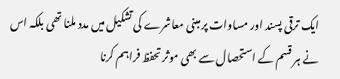ایک ترقی پسند اور مساوات پر مبنی معاشرے کی تشکیل میں مدد ملنا تھی بلکہ اس نے ہر قسم کے استحصال سے بھی موثر تحفظ فراہم کرنا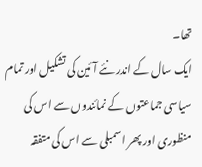تھا۔
ایک سال کے اندر نئے آئین کی تشکیل اور تمام سیاسی جماعتوں کے نمائندوں سے اس کی منظوری اور پھر اسمبلی سے اس کی متفقہ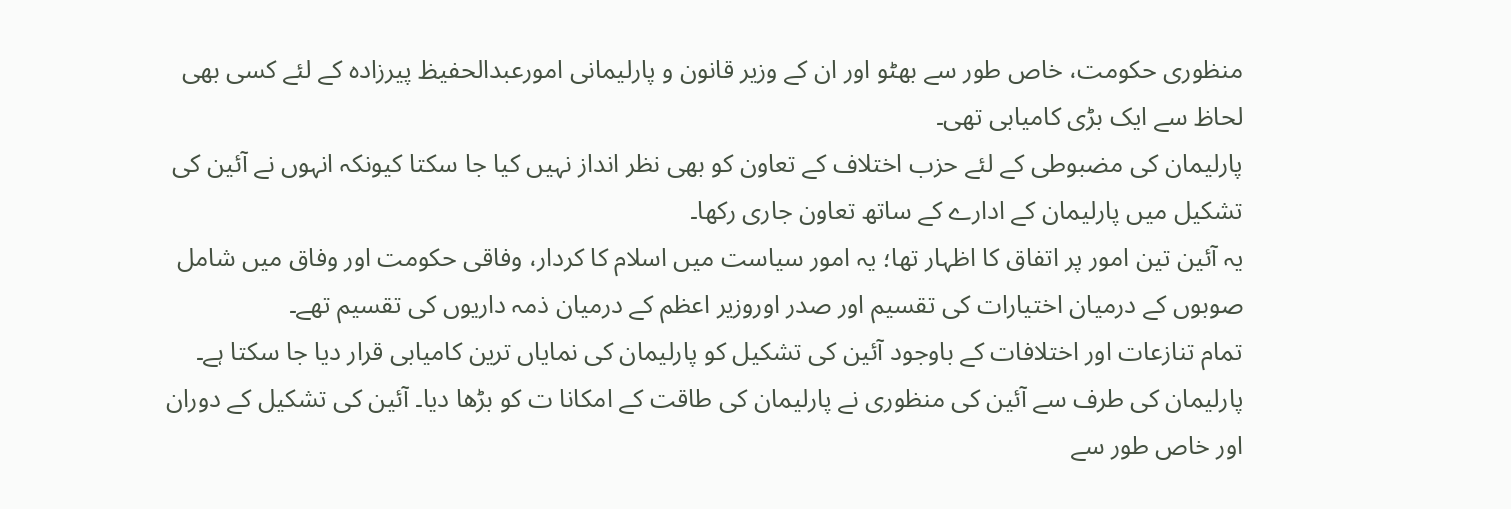منظوری حکومت، خاص طور سے بھٹو اور ان کے وزیر قانون و پارلیمانی امورعبدالحفیظ پیرزادہ کے لئے کسی بھی لحاظ سے ایک بڑی کامیابی تھی۔
پارلیمان کی مضبوطی کے لئے حزب اختلاف کے تعاون کو بھی نظر انداز نہیں کیا جا سکتا کیونکہ انہوں نے آئین کی تشکیل میں پارلیمان کے ادارے کے ساتھ تعاون جاری رکھا۔
یہ آئین تین امور پر اتفاق کا اظہار تھا؛ یہ امور سیاست میں اسلام کا کردار، وفاقی حکومت اور وفاق میں شامل صوبوں کے درمیان اختیارات کی تقسیم اور صدر اوروزیر اعظم کے درمیان ذمہ داریوں کی تقسیم تھے۔
تمام تنازعات اور اختلافات کے باوجود آئین کی تشکیل کو پارلیمان کی نمایاں ترین کامیابی قرار دیا جا سکتا ہے۔ پارلیمان کی طرف سے آئین کی منظوری نے پارلیمان کی طاقت کے امکانا ت کو بڑھا دیا۔ آئین کی تشکیل کے دوران اور خاص طور سے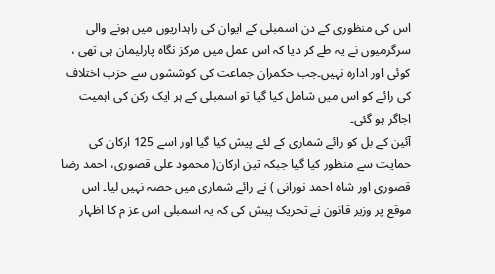اس کی منظوری کے دن اسمبلی کے ایوان کی راہداریوں میں ہونے والی سرگرمیوں نے یہ طے کر دیا کہ اس عمل میں مرکز نگاہ پارلیمان ہی تھی ، کوئی اور ادارہ نہیں۔جب حکمران جماعت کی کوششوں سے حزب اختلاف کی رائے کو اس میں شامل کیا گیا تو اسمبلی کے ہر ایک رکن کی اہمیت اجاگر ہو گئی۔
آئین کے بل کو رائے شماری کے لئے پیش کیا گیا اور اسے 125 ارکان کی حمایت سے منظور کیا گیا جبکہ تین ارکان( محمود علی قصوری، احمد رضا قصوری اور شاہ احمد نورانی ) نے رائے شماری میں حصہ نہیں لیا۔ اس موقع پر وزیر قانون نے تحریک پیش کی کہ یہ اسمبلی اس عز م کا اظہار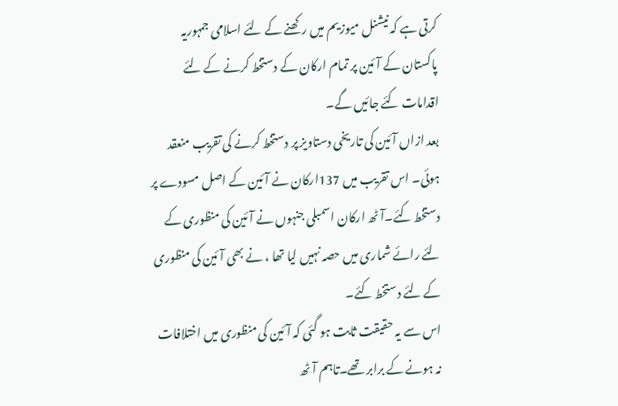کرتی ہے کہ نیشنل میوزیم میں رکھنے کے لئے اسلامی جمہوریہ پاکستان کے آئین پر تمام ارکان کے دستخط کرنے کے لئے اقدامات کئے جائیں گے۔
بعد ازاں آئین کی تاریخی دستاویز پر دستخط کرنے کی تقریب منعقد ہوئی۔ اس تقریب میں 137ارکان نے آئین کے اصل مسودے پر دستخط کئے۔آٹھ ارکان اسمبلی جنہوں نے آئین کی منظوری کے لئے رائے شماری میں حصہ نہیں لیا تھا ، نے بھی آئین کی منظوری کے لئے دستخط کئے۔
اس سے یہ حقیقت ثابت ہو گئی کہ آئین کی منظوری میں اختلافات نہ ہونے کے برابر تھے۔تاہم آٹھ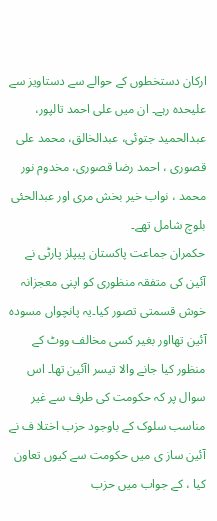ارکان دستخطوں کے حوالے سے دستاویز سے علیحدہ رہے۔ ان میں علی احمد تالپور، عبدالحمید جتوئی، عبدالخالق، محمد علی قصوری ، احمد رضا قصوری، مخدوم نور محمد ، نواب خیر بخش مری اور عبدالحئی بلوچ شامل تھے۔
حکمران جماعت پاکستان پیپلز پارٹی نے آئین کی متفقہ منظوری کو اپنی معجزانہ خوش قسمتی تصور کیا۔یہ پانچواں مسودہ آئین تھااور بغیر کسی مخالف ووٹ کے منظور کیا جانے والا تیسر اآئین تھا۔ اس سوال پر کہ حکومت کی طرف سے غیر مناسب سلوک کے باوجود حزب اختلا ف نے آئین ساز ی میں حکومت سے کیوں تعاون کیا ، کے جواب میں حزب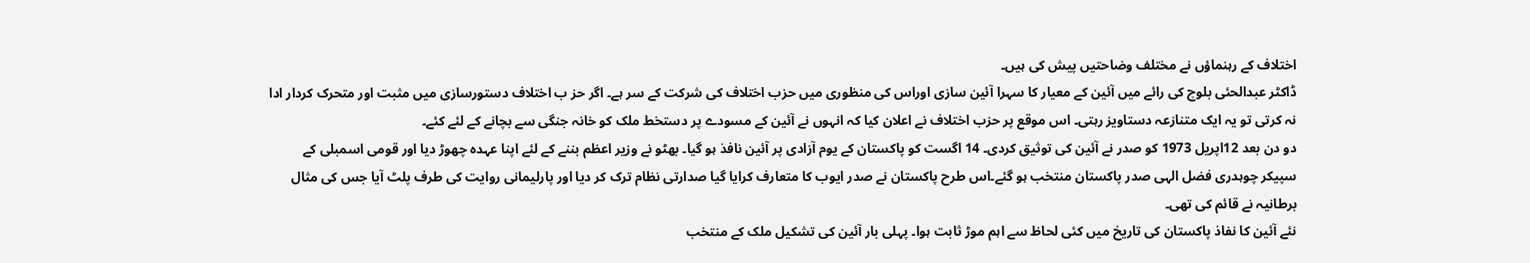اختلاف کے رہنماؤں نے مختلف وضاحتیں پیش کی ہیں۔
ڈاکٹر عبدالحئی بلوچ کی رائے میں آئین کے معیار کا سہرا آئین سازی اوراس کی منظوری میں حزب اختلاف کی شرکت کے سر ہے۔ اگر حز ب اختلاف دستورسازی میں مثبت اور متحرک کردار ادا نہ کرتی تو یہ ایک متنازعہ دستاویز رہتی۔ اس موقع پر حزب اختلاف نے اعلان کیا کہ انہوں نے آئین کے مسودے پر دستخط ملک کو خانہ جنگی سے بچانے کے لئے کئے۔
دو دن بعد 12اپریل 1973 کو صدر نے آئین کی توثیق کردی۔ 14 اگست کو پاکستان کے یوم آزادی پر آئین نافذ ہو گیا۔ بھٹو نے وزیر اعظم بننے کے لئے اپنا عہدہ چھوڑ دیا اور قومی اسمبلی کے سپیکر چوہدری فضل الہی صدر پاکستان منتخب ہو گئے۔اس طرح پاکستان نے صدر ایوب کا متعارف کرایا گیا صدارتی نظام ترک کر دیا اور پارلیمانی روایت کی طرف پلٹ آیا جس کی مثال برطانیہ نے قائم کی تھی۔
نئے آئین کا نفاذ پاکستان کی تاریخ میں کئی لحاظ سے اہم موڑ ثابت ہوا۔ پہلی بار آئین کی تشکیل ملک کے منتخب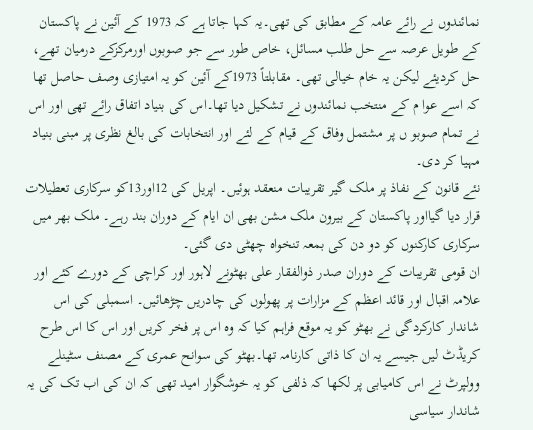نمائندوں نے رائے عامہ کے مطابق کی تھی۔یہ کہا جاتا ہے کہ 1973 کے آئین نے پاکستان کے طویل عرصہ سے حل طلب مسائل، خاص طور سے جو صوبوں اورمرکزکے درمیان تھے، حل کردیئے لیکن یہ خام خیالی تھی۔ مقابلتاً 1973کے آئین کو یہ امتیازی وصف حاصل تھا کہ اسے عوا م کے منتخب نمائندوں نے تشکیل دیا تھا۔اس کی بنیاد اتفاق رائے تھی اور اس نے تمام صوبو ں پر مشتمل وفاق کے قیام کے لئے اور انتخابات کی بالغ نظری پر مبنی بنیاد مہیا کر دی۔
نئے قانون کے نفاذ پر ملک گیر تقریبات منعقد ہوئیں۔ اپریل کی 12اور13کو سرکاری تعطیلات قرار دیا گیااور پاکستان کے بیرون ملک مشن بھی ان ایام کے دوران بند رہے۔ ملک بھر میں سرکاری کارکنوں کو دو دن کی بمعہ تنخواہ چھٹی دی گئی۔
ان قومی تقریبات کے دوران صدر ذوالفقار علی بھٹونے لاہور اور کراچی کے دورے کئے اور علامہ اقبال اور قائد اعظم کے مزارات پر پھولوں کی چادریں چڑھائیں۔ اسمبلی کی اس شاندار کارکردگی نے بھٹو کو یہ موقع فراہم کیا کہ وہ اس پر فخر کریں اور اس کا اس طرح کریڈٹ لیں جیسے یہ ان کا ذاتی کارنامہ تھا۔بھٹو کی سوانح عمری کے مصنف سٹینلے وولپرٹ نے اس کامیابی پر لکھا کہ ذلفی کو یہ خوشگوار امید تھی کہ ان کی اب تک کی یہ شاندار سیاسی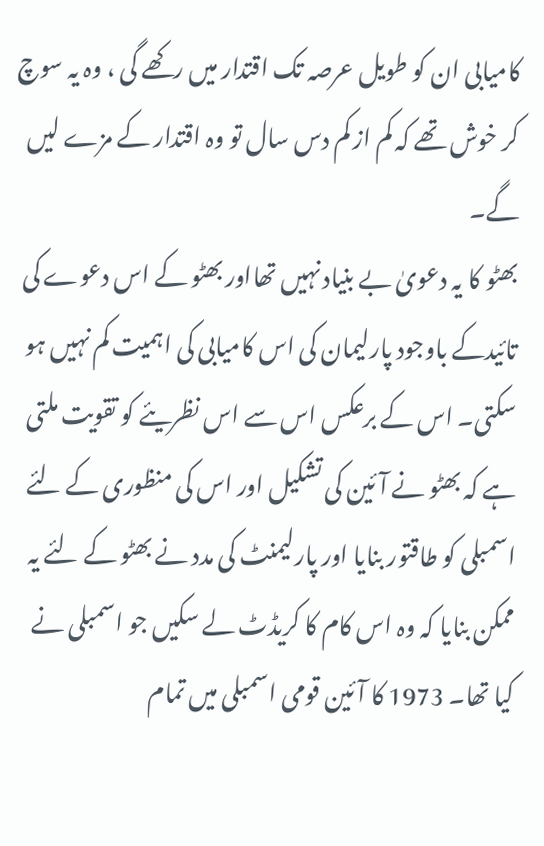کامیابی ان کو طویل عرصہ تک اقتدار میں رکھے گی ، وہ یہ سوچ کر خوش تھے کہ کم از کم دس سال تو وہ اقتدار کے مزے لیں گے۔
بھٹو کا یہ دعویٰ بے بنیاد نہیں تھااور بھٹو کے اس دعوے کی تائیدکے باوجود پارلیمان کی اس کامیابی کی اہمیت کم نہیں ہو سکتی۔ اس کے برعکس اس سے اس نظریئے کو تقویت ملتی ہے کہ بھٹو نے آئین کی تشکیل اور اس کی منظوری کے لئے اسمبلی کو طاقتور بنایا اور پارلیمنٹ کی مدد نے بھٹو کے لئے یہ ممکن بنایا کہ وہ اس کام کا کریڈٹ لے سکیں جو اسمبلی نے کیا تھا۔ 1973 کا آئین قومی اسمبلی میں تمام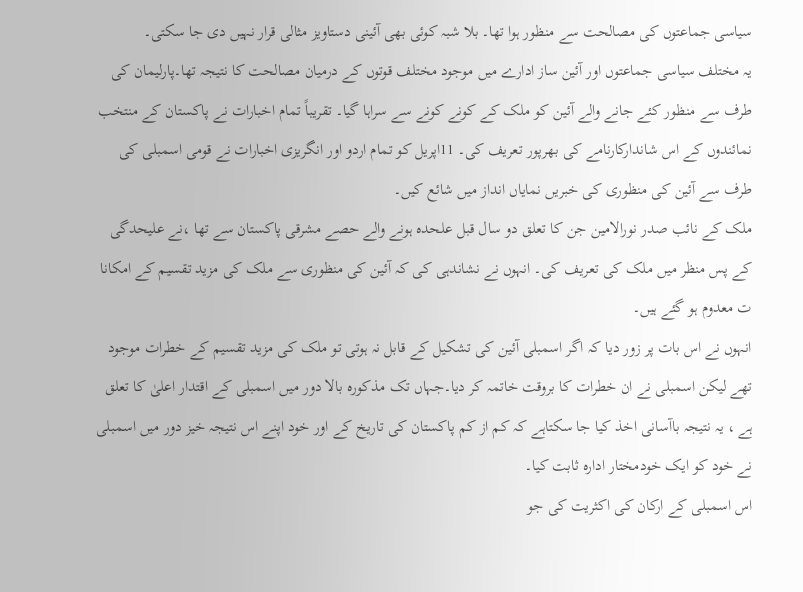سیاسی جماعتوں کی مصالحت سے منظور ہوا تھا۔ بلا شبہ کوئی بھی آئینی دستاویز مثالی قرار نہیں دی جا سکتی۔
یہ مختلف سیاسی جماعتوں اور آئین ساز ادارے میں موجود مختلف قوتوں کے درمیان مصالحت کا نتیجہ تھا۔پارلیمان کی طرف سے منظور کئے جانے والے آئین کو ملک کے کونے کونے سے سراہا گیا۔ تقریباً تمام اخبارات نے پاکستان کے منتخب نمائندوں کے اس شاندارکارنامے کی بھرپور تعریف کی۔ 11اپریل کو تمام اردو اور انگریزی اخبارات نے قومی اسمبلی کی طرف سے آئین کی منظوری کی خبریں نمایاں انداز میں شائع کیں۔
ملک کے نائب صدر نورالامین جن کا تعلق دو سال قبل علحدہ ہونے والے حصے مشرقی پاکستان سے تھا ،نے علیحدگی کے پس منظر میں ملک کی تعریف کی۔ انہوں نے نشاندہی کی کہ آئین کی منظوری سے ملک کی مزید تقسیم کے امکانا ت معدوم ہو گئے ہیں۔
انہوں نے اس بات پر زور دیا کہ اگر اسمبلی آئین کی تشکیل کے قابل نہ ہوتی تو ملک کی مزید تقسیم کے خطرات موجود تھے لیکن اسمبلی نے ان خطرات کا بروقت خاتمہ کر دیا۔جہاں تک مذکورہ بالا دور میں اسمبلی کے اقتدار اعلیٰ کا تعلق ہے ، یہ نتیجہ باآسانی اخذ کیا جا سکتاہے کہ کم از کم پاکستان کی تاریخ کے اور خود اپنے اس نتیجہ خیز دور میں اسمبلی نے خود کو ایک خودمختار ادارہ ثابت کیا۔
اس اسمبلی کے ارکان کی اکثریت کی جو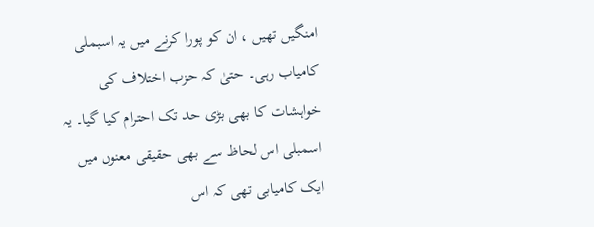امنگیں تھیں ، ان کو پورا کرنے میں یہ اسبملی کامیاب رہی۔ حتیٰ کہ حزب اختلاف کی خواہشات کا بھی بڑی حد تک احترام کیا گیا۔ یہ اسمبلی اس لحاظ سے بھی حقیقی معنوں میں ایک کامیابی تھی کہ اس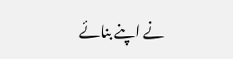نے اپنے بنائے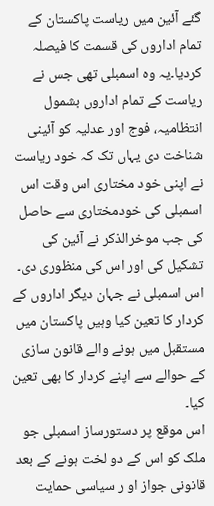گئے آئین میں ریاست پاکستان کے تمام اداروں کی قسمت کا فیصلہ کردیا۔یہ وہ اسمبلی تھی جس نے ریاست کے تمام اداروں بشمول انتظامیہ، فوج اور عدلیہ کو آئینی شناخت دی یہاں تک کہ خود ریاست نے اپنی خود مختاری اس وقت اس اسمبلی کی خودمختاری سے حاصل کی جب موخرالذکر نے آئین کی تشکیل کی اور اس کی منظوری دی۔
اس اسمبلی نے جہان دیگر اداروں کے کردار کا تعین کیا وہیں پاکستان میں مستقبل میں ہونے والے قانون سازی کے حوالے سے اپنے کردار کا بھی تعین کیا۔
اس موقع پر دستورساز اسمبلی جو ملک کو اس کے دو لخت ہونے کے بعد قانونی جواز او ر سیاسی حمایت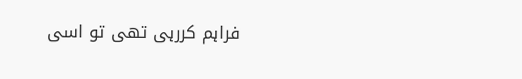فراہم کررہی تھی تو اسی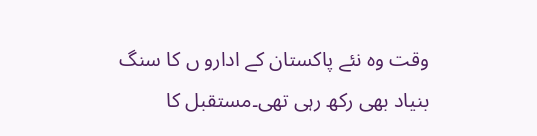وقت وہ نئے پاکستان کے ادارو ں کا سنگ بنیاد بھی رکھ رہی تھی۔مستقبل کا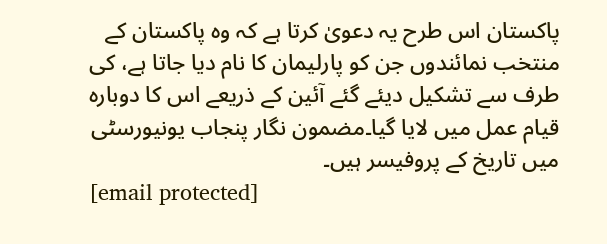پاکستان اس طرح یہ دعویٰ کرتا ہے کہ وہ پاکستان کے منتخب نمائندوں جن کو پارلیمان کا نام دیا جاتا ہے، کی طرف سے تشکیل دیئے گئے آئین کے ذریعے اس کا دوبارہ قیام عمل میں لایا گیا۔مضمون نگار پنجاب یونیورسٹی میں تاریخ کے پروفیسر ہیں۔
[email protected]